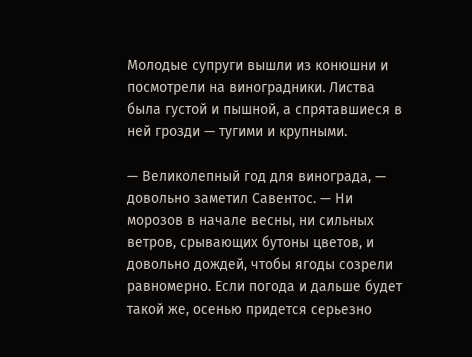Молодые супруги вышли из конюшни и посмотрели на виноградники. Листва была густой и пышной, а спрятавшиеся в ней грозди — тугими и крупными.

— Великолепный год для винограда, — довольно заметил Савентос. — Ни морозов в начале весны, ни сильных ветров, срывающих бутоны цветов, и довольно дождей, чтобы ягоды созрели равномерно. Если погода и дальше будет такой же, осенью придется серьезно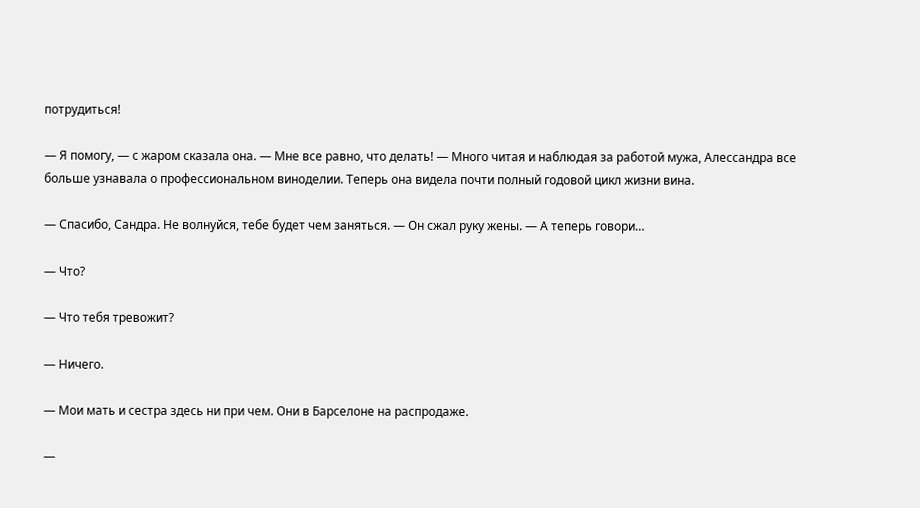потрудиться!

— Я помогу, — с жаром сказала она. — Мне все равно, что делать! — Много читая и наблюдая за работой мужа, Алессандра все больше узнавала о профессиональном виноделии. Теперь она видела почти полный годовой цикл жизни вина.

— Спасибо, Сандра. Не волнуйся, тебе будет чем заняться. — Он сжал руку жены. — А теперь говори…

— Что?

— Что тебя тревожит?

— Ничего.

— Мои мать и сестра здесь ни при чем. Они в Барселоне на распродаже.

—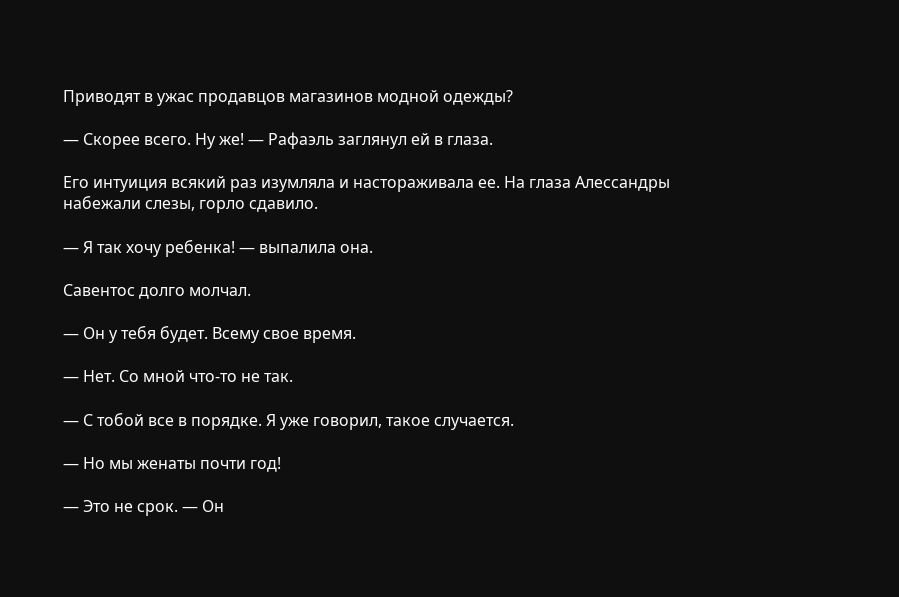Приводят в ужас продавцов магазинов модной одежды?

— Скорее всего. Ну же! — Рафаэль заглянул ей в глаза.

Его интуиция всякий раз изумляла и настораживала ее. На глаза Алессандры набежали слезы, горло сдавило.

— Я так хочу ребенка! — выпалила она.

Савентос долго молчал.

— Он у тебя будет. Всему свое время.

— Нет. Со мной что-то не так.

— С тобой все в порядке. Я уже говорил, такое случается.

— Но мы женаты почти год!

— Это не срок. — Он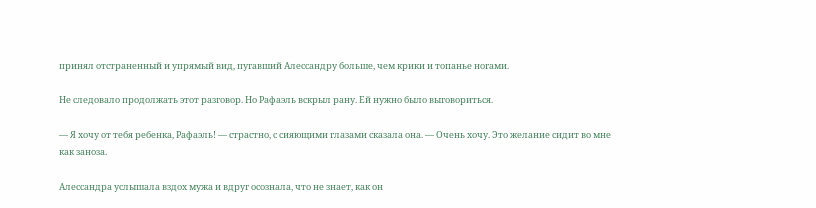принял отстраненный и упрямый вид, пугавший Алессандру больше, чем крики и топанье ногами.

Не следовало продолжать этот разговор. Но Рафаэль вскрыл рану. Ей нужно было выговориться.

— Я хочу от тебя ребенка, Рафаэль! — страстно, с сияющими глазами сказала она. — Очень хочу. Это желание сидит во мне как заноза.

Алессандра услышала вздох мужа и вдруг осознала, что не знает, как он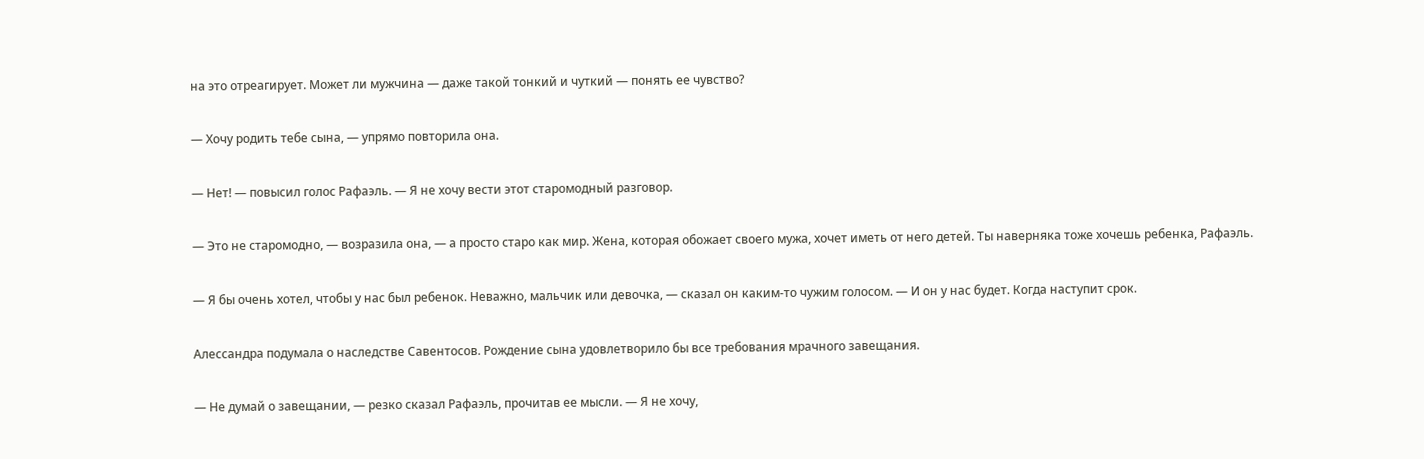на это отреагирует. Может ли мужчина — даже такой тонкий и чуткий — понять ее чувство?

— Хочу родить тебе сына, — упрямо повторила она.

— Нет! — повысил голос Рафаэль. — Я не хочу вести этот старомодный разговор.

— Это не старомодно, — возразила она, — а просто старо как мир. Жена, которая обожает своего мужа, хочет иметь от него детей. Ты наверняка тоже хочешь ребенка, Рафаэль.

— Я бы очень хотел, чтобы у нас был ребенок. Неважно, мальчик или девочка, — сказал он каким-то чужим голосом. — И он у нас будет. Когда наступит срок.

Алессандра подумала о наследстве Савентосов. Рождение сына удовлетворило бы все требования мрачного завещания.

— Не думай о завещании, — резко сказал Рафаэль, прочитав ее мысли. — Я не хочу,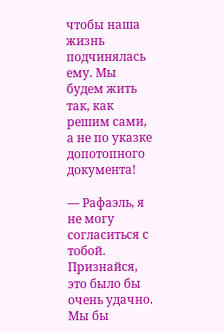чтобы наша жизнь подчинялась ему. Мы будем жить так, как решим сами, а не по указке допотопного документа!

— Рафаэль, я не могу согласиться с тобой. Признайся, это было бы очень удачно. Мы бы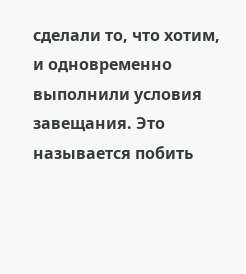сделали то, что хотим, и одновременно выполнили условия завещания. Это называется побить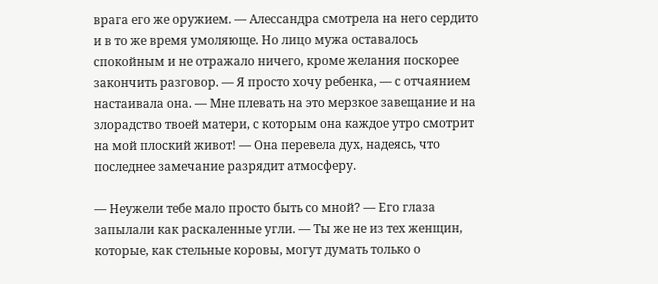врага его же оружием. — Алессандра смотрела на него сердито и в то же время умоляюще. Но лицо мужа оставалось спокойным и не отражало ничего, кроме желания поскорее закончить разговор. — Я просто хочу ребенка, — с отчаянием настаивала она. — Мне плевать на это мерзкое завещание и на злорадство твоей матери, с которым она каждое утро смотрит на мой плоский живот! — Она перевела дух, надеясь, что последнее замечание разрядит атмосферу.

— Неужели тебе мало просто быть со мной? — Его глаза запылали как раскаленные угли. — Ты же не из тех женщин, которые, как стельные коровы, могут думать только о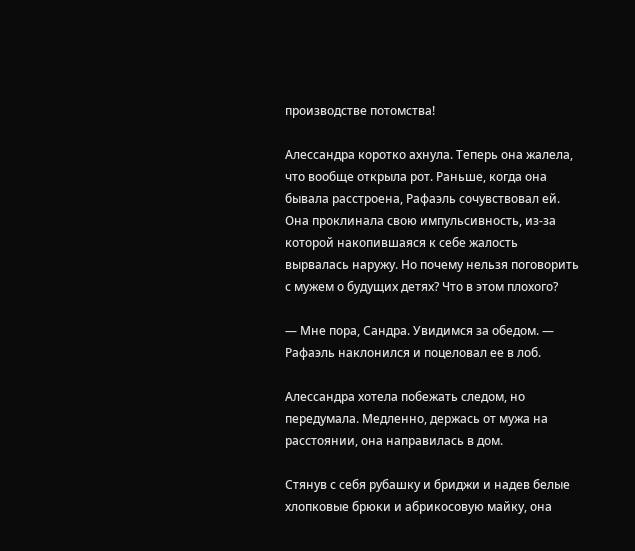производстве потомства!

Алессандра коротко ахнула. Теперь она жалела, что вообще открыла рот. Раньше, когда она бывала расстроена, Рафаэль сочувствовал ей. Она проклинала свою импульсивность, из-за которой накопившаяся к себе жалость вырвалась наружу. Но почему нельзя поговорить с мужем о будущих детях? Что в этом плохого?

— Мне пора, Сандра. Увидимся за обедом. — Рафаэль наклонился и поцеловал ее в лоб.

Алессандра хотела побежать следом, но передумала. Медленно, держась от мужа на расстоянии, она направилась в дом.

Стянув с себя рубашку и бриджи и надев белые хлопковые брюки и абрикосовую майку, она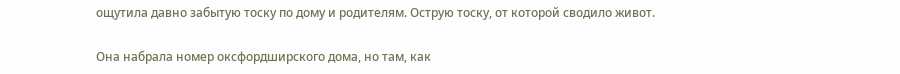ощутила давно забытую тоску по дому и родителям. Острую тоску, от которой сводило живот.

Она набрала номер оксфордширского дома, но там, как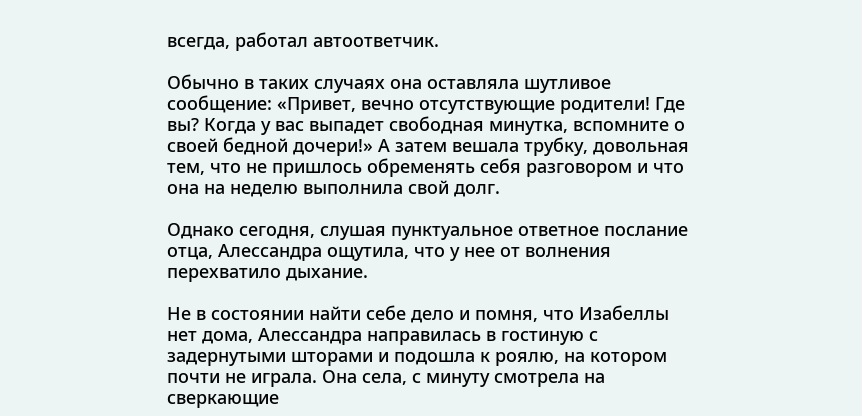всегда, работал автоответчик.

Обычно в таких случаях она оставляла шутливое сообщение: «Привет, вечно отсутствующие родители! Где вы? Когда у вас выпадет свободная минутка, вспомните о своей бедной дочери!» А затем вешала трубку, довольная тем, что не пришлось обременять себя разговором и что она на неделю выполнила свой долг.

Однако сегодня, слушая пунктуальное ответное послание отца, Алессандра ощутила, что у нее от волнения перехватило дыхание.

Не в состоянии найти себе дело и помня, что Изабеллы нет дома, Алессандра направилась в гостиную с задернутыми шторами и подошла к роялю, на котором почти не играла. Она села, с минуту смотрела на сверкающие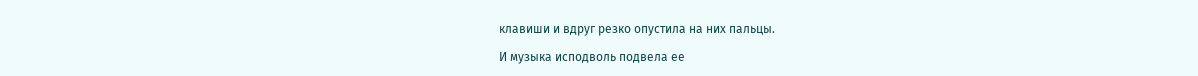клавиши и вдруг резко опустила на них пальцы.

И музыка исподволь подвела ее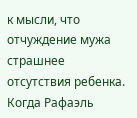к мысли, что отчуждение мужа страшнее отсутствия ребенка. Когда Рафаэль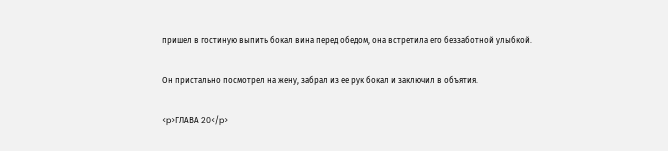пришел в гостиную выпить бокал вина перед обедом, она встретила его беззаботной улыбкой.

Он пристально посмотрел на жену, забрал из ее рук бокал и заключил в объятия.

<p>ГЛАВА 20</p>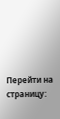Перейти на страницу: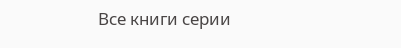Все книги серии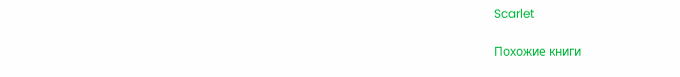Scarlet

Похожие книги